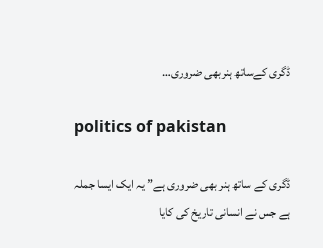ڈگری کےساتھ ہنربھی ضروری…

politics of pakistan

ڈگری کے ساتھ ہنر بھی ضروری ہے” یہ ایک ایسا جملہ ہے جس نے انسانی تاریخ کی کایا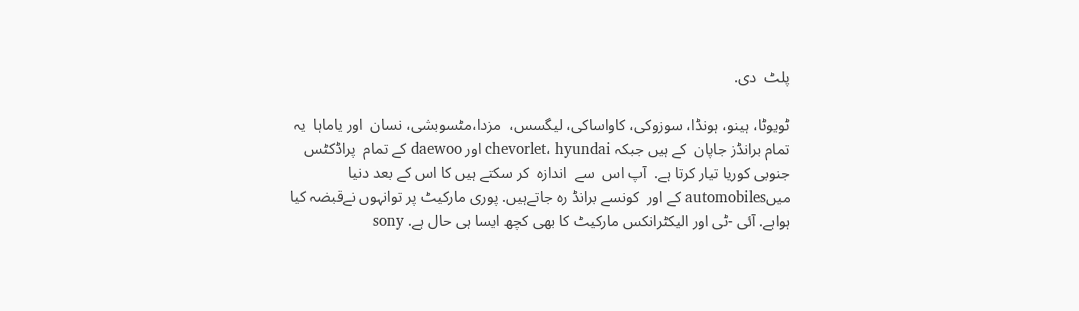پلٹ  دی.

ٹویوٹا، ہینو، ہونڈا، سوزوکی، کاواساکی، لیگسس،  مزدا،مٹسوبشی، نسان  اور یاماہا  یہ تمام برانڈز جاپان  کے ہیں جبکہ chevorlet، hyundai اور daewoo کے تمام  پراڈکٹس جنوبی کوریا تیار کرتا ہے.  آپ اس  سے  اندازہ  کر سکتے ہیں کا اس کے بعد دنیا میںautomobiles کے اور  کونسے برانڈ رہ جاتےہیں. پوری مارکیٹ پر توانہوں نےقبضہ کیا ہواہے. آئی -ٹی اور الیکٹرانکس مارکیٹ کا بھی کچھ ایسا ہی حال ہے. sony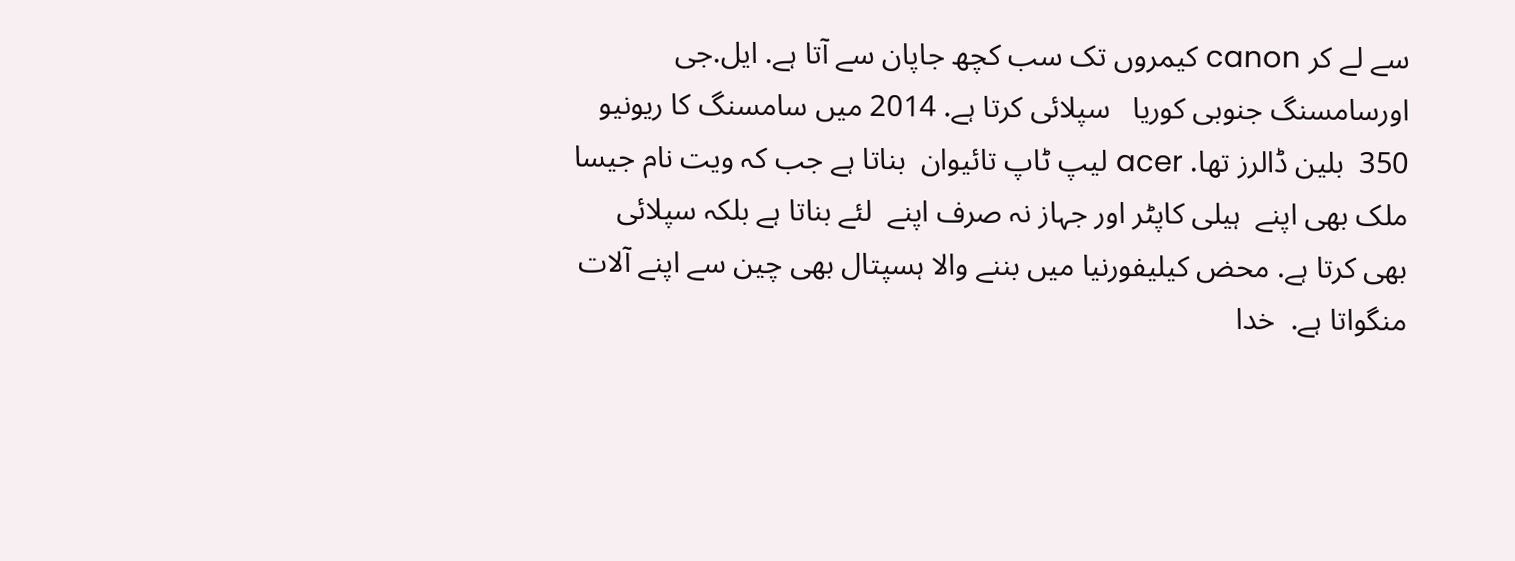سے لے کر canon کیمروں تک سب کچھ جاپان سے آتا ہے. ایل.جی اورسامسنگ جنوبی کوریا   سپلائی کرتا ہے. 2014 میں سامسنگ کا ریونیو 350  بلین ڈالرز تھا. acer لیپ ٹاپ تائیوان  بناتا ہے جب کہ ویت نام جیسا ملک بھی اپنے  ہیلی کاپٹر اور جہاز نہ صرف اپنے  لئے بناتا ہے بلکہ سپلائی بھی کرتا ہے. محض کیلیفورنیا میں بننے والا ہسپتال بھی چین سے اپنے آلات منگواتا ہے.  خدا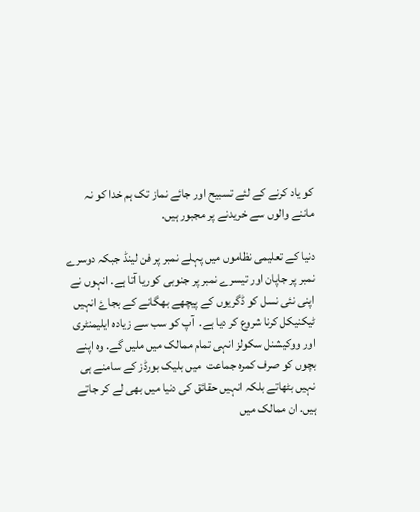کو یاد کرنے کے لئے تسبیح اور جائے نماز تک ہم خدا کو نہ  ماننے والوں سے خریدنے پر مجبور ہیں.

دنیا کے تعلیمی نظاموں میں پہلے نمبر پر فن لینڈ جبکہ دوسرے نمبر پر جاپان اور تیسرے نمبر پر جنوبی کوریا آتا ہے. انہوں نے  اپنی نئی نسل کو ڈگریوں کے پیچھے بھگانے کے بجاۓ انہیں ٹیکنیکل کرنا شروع کر دیا ہے.  آپ کو سب سے زیادہ ایلیمنٹری اور ووکیشنل سکولز انہی تمام ممالک میں ملیں گے. وہ اپنے بچوں کو صرف کمرہ جماعت  میں بلیک بورڈز کے سامنے ہی نہیں بٹھاتے بلکہ انہیں حقائق کی دنیا میں بھی لے کر جاتے ہیں. ان ممالک میں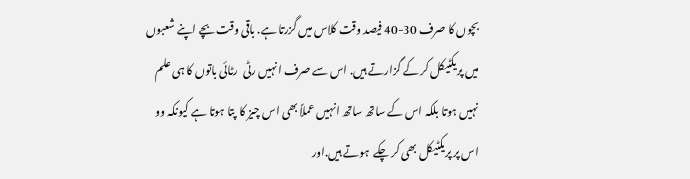بچوں کا صرف 30-40 فیصد وقت کلاس میں گزرتا ہے. باقی وقت بچے اپنے شعبوں میں پریکٹیکل کر کے گزارتے ہیں. اس سے صرف انہیں رٹی  رٹائی باتوں کا ہی علم نہیں ہوتا بلکہ اس کے ساتھ ساتھ انہیں عملاً بھی اس چیز کا  پتا ہوتا ہے کیونکہ وو اس پر پریکٹیکل بھی کر چکے  ہوتے ہیں.اور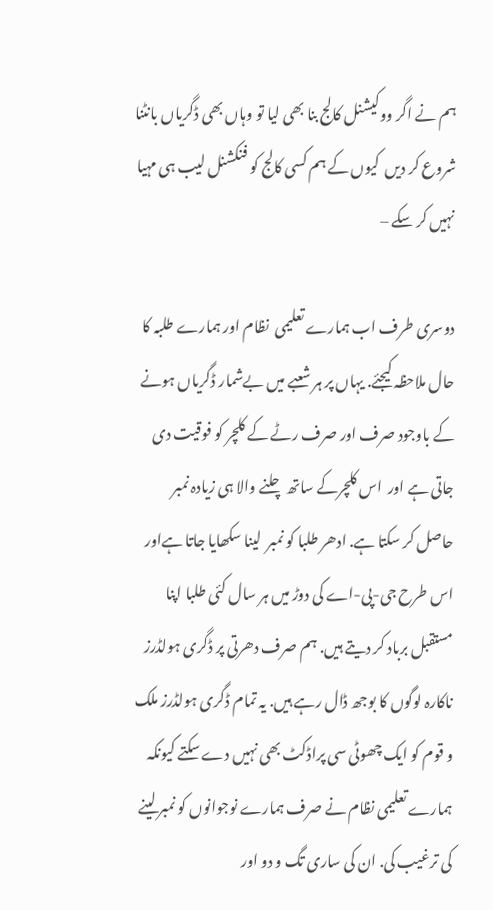ہم نے اگر ووکیشنل کالج بنا بھی لیا تو وہاں بھی ڈگریاں بانٹنا شروع کر دیں  کیوں کے ہم کسی کالج کو فنکشنل لیب ہی مہیا نہیں کر سکے –

دوسری طرف اب ہمارے تعلیمی  نظام اور ہمارے طلبہ کا حال ملاحظہ کیجئے. یہاں پر ہر شعبے میں بےشمار ڈگریاں ہونے کے باوجود صرف اور صرف رٹے کے کلچر کو فوقیت دی جاتی ہے اور  اس کلچرکے ساتھ چلنے والا ہی زیادہ نمبر حاصل کر سکتا ہے. ادھر طلبا کو نمبر  لینا سکھایا جاتا ہےاور اس طرح جی-پی-اے کی دوڑ میں ہر سال کئی طلبا اپنا مستقبل برباد کر دیتے ہیں. ہم صرف دھرتی پر ڈگری ہولڈرز ناکارہ لوگوں کا بوجھ ڈال رہے ہیں. یہ تمام ڈگری ہولڈرز ملک و قوم کو ایک چھوٹی سی پراڈکٹ بھی نہیں دے سکتے کیونکہ ہمارے تعلیمی نظام نے صرف ہمارے نوجوانوں کو نمبر لینے کی ترغیب کی. ان کی ساری تگ و دو اور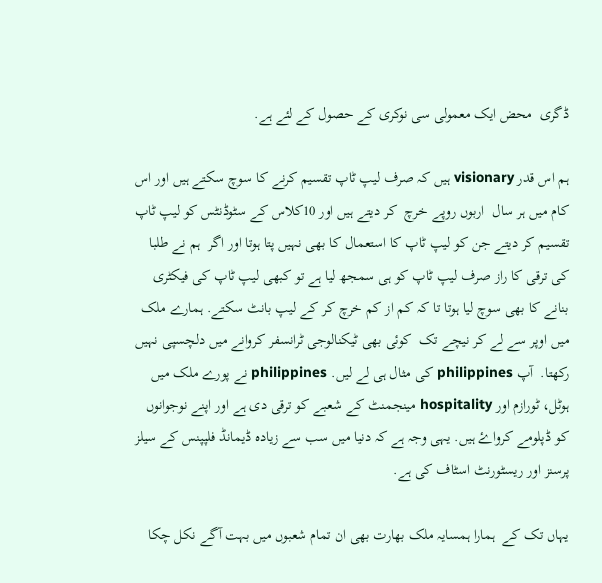ڈگری  محض ایک معمولی سی نوکری کے حصول کے لئے ہے.

ہم اس قدر visionary ہیں کہ صرف لیپ ٹاپ تقسیم کرنے کا سوچ سکتے ہیں اور اس کام میں ہر سال  اربوں روپے خرچ  کر دیتے ہیں اور 10کلاس کے سٹوڈنٹس کو لیپ ٹاپ تقسیم کر دیتے جن کو لیپ ٹاپ کا استعمال کا بھی نہیں پتا ہوتا اور اگر  ہم نے طلبا کی ترقی کا راز صرف لیپ ٹاپ کو ہی سمجھ لیا ہے تو کبھی لیپ ٹاپ کی فیکٹری بنانے کا بھی سوچ لیا ہوتا تا کہ کم از کم خرچ کر کے لیپ بانٹ سکتے. ہمارے ملک میں اوپر سے لے کر نیچے تک  کوئی بھی ٹیکنالوجی ٹرانسفر کروانے میں دلچسپی نہیں رکھتا.  آپ philippines کی مثال ہی لے لیں. philippines نے پورے ملک میں ہوٹل، ٹورازم اور hospitality مینجمنٹ کے شعبے کو ترقی دی ہے اور اپنے نوجوانوں کو ڈپلومے کرواۓ ہیں. یہی وجہ ہے کہ دنیا میں سب سے زیادہ ڈیمانڈ فلپپنس کے سیلز پرسنز اور ریسٹورنٹ اسٹاف کی ہے.

یہاں تک کے  ہمارا ہمسایہ ملک بھارت بھی ان تمام شعبوں میں بہت آگے نکل چکا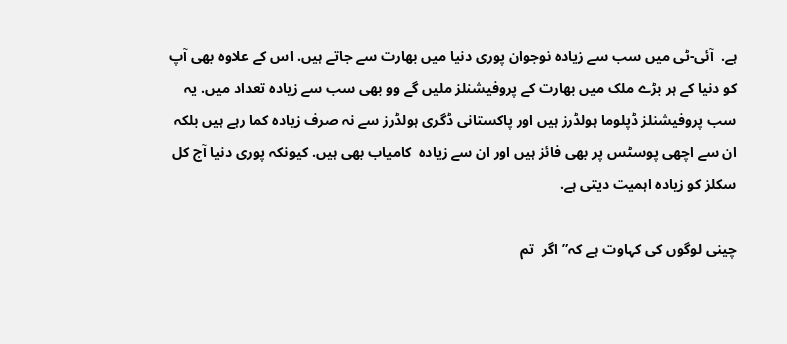ہے.  آئی-ٹی میں سب سے زیادہ نوجوان پوری دنیا میں بھارت سے جاتے ہیں. اس کے علاوہ بھی آپ کو دنیا کے ہر بڑے ملک میں بھارت کے پروفیشنلز ملیں گے وو بھی سب سے زیادہ تعداد میں. یہ سب پروفیشنلز ڈپلوما ہولڈرز ہیں اور پاکستانی ڈگری ہولڈرز سے نہ صرف زیادہ کما رہے ہیں بلکہ ان سے اچھی پوسٹس پر بھی فائز ہیں اور ان سے زیادہ  کامیاب بھی ہیں. کیونکہ پوری دنیا آج کل سکلز کو زیادہ اہمیت دیتی ہے.

چینی لوگوں کی کہاوت ہے کہ”اگر  تم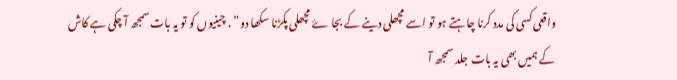واقعی کسی کی مدد کرنا چاہتے ہو تو اسے مچھلی دینے کے بجا ۓ مچھلی پکڑنا سکھا دو” . چینیوں کو تو یہ بات سمجھ آ چکی ہے کاش کے ہمیں بھی یہ بات جلد سمجھ آ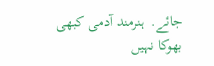جائے.  ہنرمند آدمی کبھی بھوکا نہیں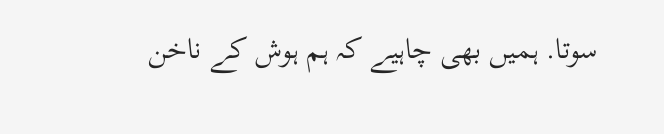سوتا. ہمیں بھی چاہیے کہ ہم ہوش کے ناخن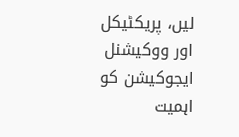لیں، پریکٹیکل اور ووکیشنل ایجوکیشن کو اہمیت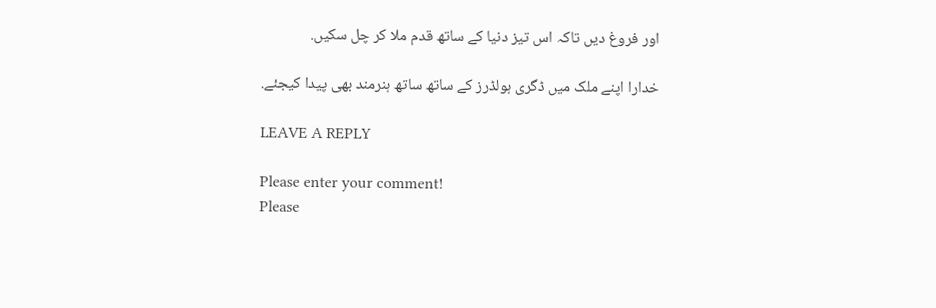اور فروغ دیں تاکہ اس تیز دنیا کے ساتھ قدم ملا کر چل سکیں.

خدارا اپنے ملک میں ڈگری ہولڈرز کے ساتھ ساتھ ہنرمند بھی پیدا کیجئے.

LEAVE A REPLY

Please enter your comment!
Please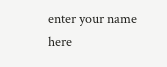enter your name here